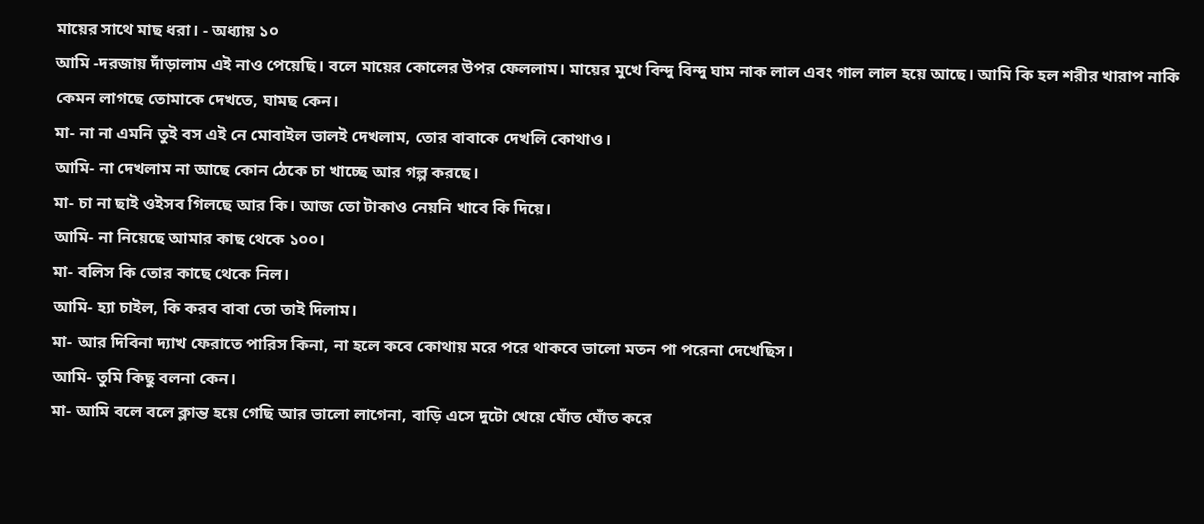মায়ের সাথে মাছ ধরা। - অধ্যায় ১০
আমি -দরজায় দাঁড়ালাম এই নাও পেয়েছি। বলে মায়ের কোলের উপর ফেললাম। মায়ের মুখে বিন্দু বিন্দু ঘাম নাক লাল এবং গাল লাল হয়ে আছে। আমি কি হল শরীর খারাপ নাকি কেমন লাগছে তোমাকে দেখতে, ঘামছ কেন।
মা- না না এমনি তুই বস এই নে মোবাইল ভালই দেখলাম, তোর বাবাকে দেখলি কোথাও।
আমি- না দেখলাম না আছে কোন ঠেকে চা খাচ্ছে আর গল্প করছে।
মা- চা না ছাই ওইসব গিলছে আর কি। আজ তো টাকাও নেয়নি খাবে কি দিয়ে।
আমি- না নিয়েছে আমার কাছ থেকে ১০০।
মা- বলিস কি তোর কাছে থেকে নিল।
আমি- হ্যা চাইল, কি করব বাবা তো তাই দিলাম।
মা- আর দিবিনা দ্যাখ ফেরাতে পারিস কিনা, না হলে কবে কোথায় মরে পরে থাকবে ভালো মতন পা পরেনা দেখেছিস।
আমি- তুমি কিছু বলনা কেন।
মা- আমি বলে বলে ক্লান্ত হয়ে গেছি আর ভালো লাগেনা, বাড়ি এসে দুটো খেয়ে ঘোঁত ঘোঁত করে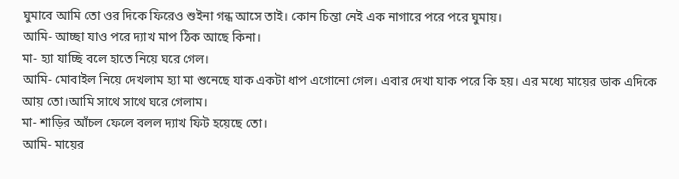ঘুমাবে আমি তো ওর দিকে ফিরেও শুইনা গন্ধ আসে তাই। কোন চিন্তা নেই এক নাগারে পরে পরে ঘুমায়।
আমি- আচ্ছা যাও পরে দ্যাখ মাপ ঠিক আছে কিনা।
মা- হ্যা যাচ্ছি বলে হাতে নিয়ে ঘরে গেল।
আমি- মোবাইল নিয়ে দেখলাম হ্যা মা শুনেছে যাক একটা ধাপ এগোনো গেল। এবার দেখা যাক পরে কি হয়। এর মধ্যে মায়ের ডাক এদিকে আয় তো।আমি সাথে সাথে ঘরে গেলাম।
মা- শাড়ির আঁচল ফেলে বলল দ্যাখ ফিট হয়েছে তো।
আমি- মায়ের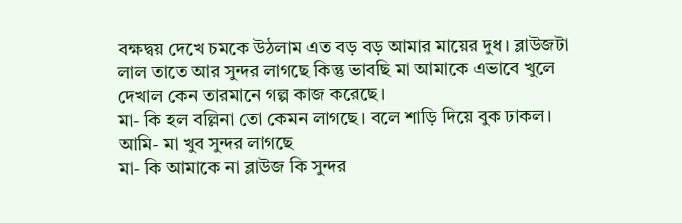বক্ষদ্বয় দেখে চমকে উঠলাম এত বড় বড় আমার মায়ের দুধ। ব্লাউজটা লাল তাতে আর সুন্দর লাগছে কিন্তু ভাবছি মা আমাকে এভাবে খুলে দেখাল কেন তারমানে গল্প কাজ করেছে।
মা- কি হল বল্লিনা তো কেমন লাগছে। বলে শাড়ি দিয়ে বুক ঢাকল।
আমি- মা খুব সুন্দর লাগছে
মা- কি আমাকে না ব্লাউজ কি সুন্দর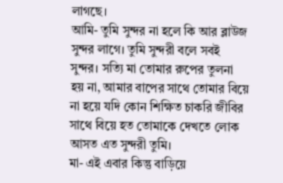লাগছে।
আমি- তুমি সুন্দর না হলে কি আর ব্লাউজ সুন্দর লাগে। তুমি সুন্দরী বলে সবই সুন্দর। সত্যি মা তোমার রুপের তুলনা হয় না, আমার বাপের সাথে তোমার বিয়ে না হয়ে যদি কোন শিক্ষিত চাকরি জীবির সাথে বিয়ে হত তোমাকে দেখতে লোক আসত এত সুন্দরী তুমি।
মা- এই এবার কিন্তু বাড়িয়ে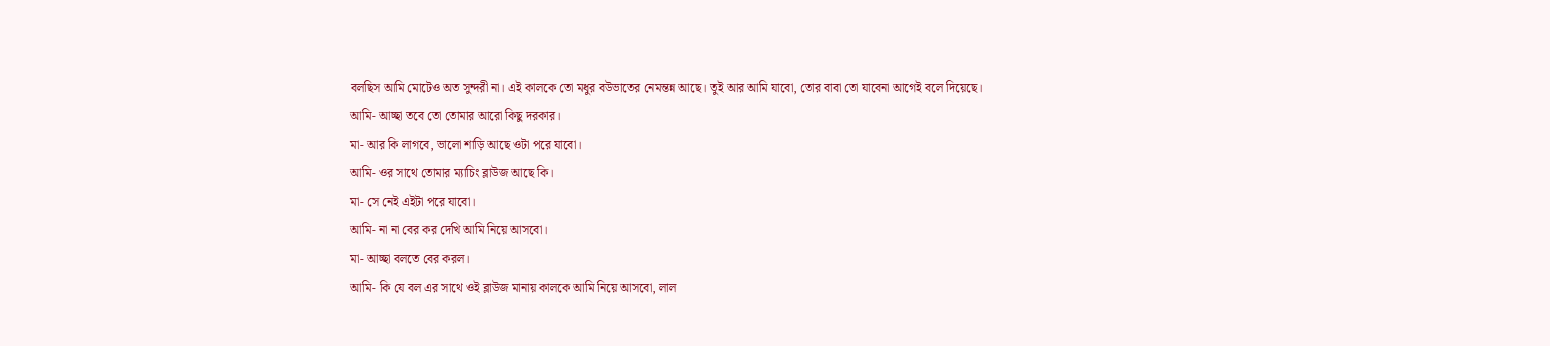বলছিস আমি মোটেও অত সুন্দরী না। এই কালকে তো মধুর বউভাতের নেমন্তন্ন আছে। তুই আর আমি যাবো, তোর বাবা তো যাবেনা আগেই বলে দিয়েছে।
আমি- আচ্ছা তবে তো তোমার আরো কিছু দরকার।
মা- আর কি লাগবে, ভালো শাড়ি আছে ওটা পরে যাবো।
আমি- ওর সাথে তোমার ম্যাচিং ব্লাউজ আছে কি।
মা- সে নেই এইটা পরে যাবো।
আমি- না না বের কর দেখি আমি নিয়ে আসবো।
মা- আচ্ছা বলতে বের করল।
আমি- কি যে বল এর সাথে ওই ব্লাউজ মানায় কালকে আমি নিয়ে আসবো, লাল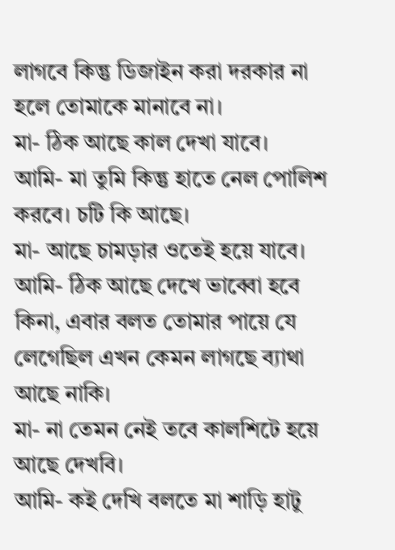লাগবে কিন্তু ডিজাইন করা দরকার না হলে তোমাকে মানাবে না।
মা- ঠিক আছে কাল দেখা যাবে।
আমি- মা তুমি কিন্তু হাতে নেল পোলিশ করবে। চটি কি আছে।
মা- আছে চামড়ার ওতেই হয়ে যাবে।
আমি- ঠিক আছে দেখে ভাব্বো হবে কিনা, এবার বলত তোমার পায়ে যে লেগেছিল এখন কেমন লাগছে ব্যাথা আছে নাকি।
মা- না তেমন নেই তবে কালশিটে হয়ে আছে দেখবি।
আমি- কই দেখি বলতে মা শাড়ি হাটু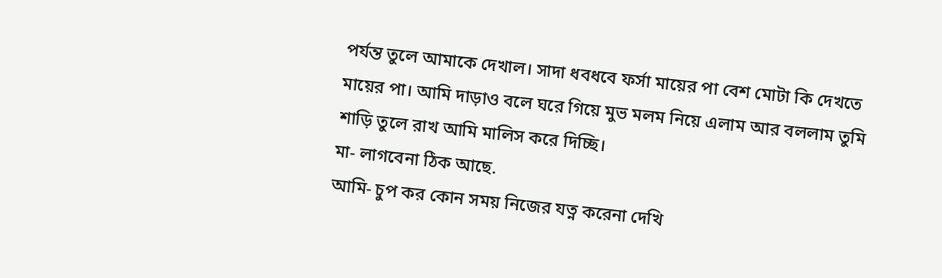পর্যন্ত তুলে আমাকে দেখাল। সাদা ধবধবে ফর্সা মায়ের পা বেশ মোটা কি দেখতে মায়ের পা। আমি দাড়াও বলে ঘরে গিয়ে মুভ মলম নিয়ে এলাম আর বললাম তুমি শাড়ি তুলে রাখ আমি মালিস করে দিচ্ছি।
মা- লাগবেনা ঠিক আছে.
আমি- চুপ কর কোন সময় নিজের যত্ন করেনা দেখি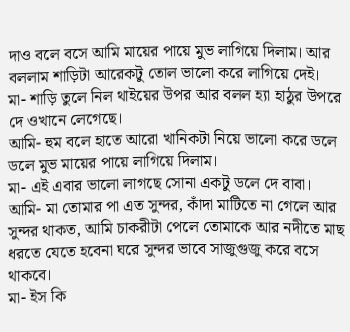দাও বলে বসে আমি মায়ের পায়ে মুভ লাগিয়ে দিলাম। আর বললাম শাড়িটা আরেকটু তোল ভালো করে লাগিয়ে দেই।
মা- শাড়ি তুলে নিল থাইয়ের উপর আর বলল হ্যা হাঠুর উপরে দে ওখানে লেগেছে।
আমি- হুম বলে হাতে আরো খানিকটা নিয়ে ভালো করে ডলে ডলে মুভ মায়ের পায়ে লাগিয়ে দিলাম।
মা- এই এবার ভালো লাগছে সোনা একটু ডলে দে বাবা।
আমি- মা তোমার পা এত সুন্দর, কাঁদা মাটিতে না গেলে আর সুন্দর থাকত, আমি চাকরীটা পেলে তোমাকে আর নদীতে মাছ ধরতে যেতে হবেনা ঘরে সুন্দর ভাবে সাজুগুজু করে বসে থাকবে।
মা- ইস কি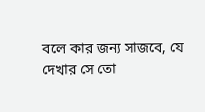বলে কার জন্য সাজবে, যে দেখার সে তো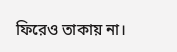ফিরেও তাকায় না।